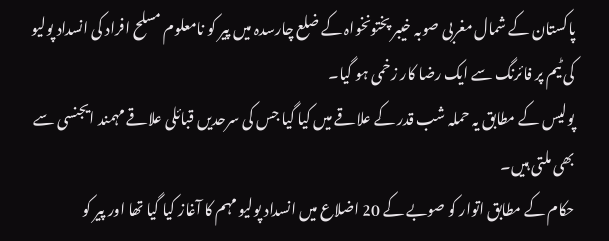پاکستان کے شمال مغربی صوبہ خیبر پختونخواہ کے ضلع چارسدہ میں پیر کو نامعلوم مسلح افراد کی انسداد پولیو کی ٹیم پر فائرنگ سے ایک رضا کار زخمی ہو گیا۔
پولیس کے مطابق یہ حملہ شب قدر کے علاقے میں کیا گیا جس کی سرحدیں قبائلی علاقے مہمند ایجنسی سے بھی ملتی ہیں۔
حکام کے مطابق اتوار کو صوبے کے 20 اضلاع میں انسداد پولیو مہم کا آغاز کیا گیا تھا اور پیر کو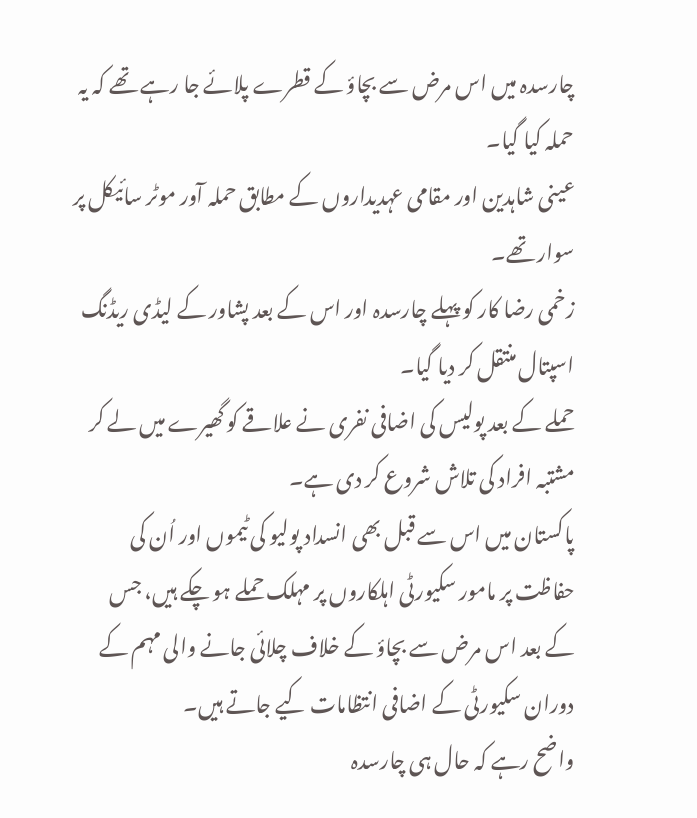چارسدہ میں اس مرض سے بچاؤ کے قطرے پلائے جا رہے تھے کہ یہ حملہ کیا گیا۔
عینی شاہدین اور مقامی عہدیداروں کے مطابق حملہ آور موٹر سائیکل پر سوار تھے۔
زخمی رضا کار کو پہلے چارسدہ اور اس کے بعد پشاور کے لیڈی ریڈنگ اسپتال منتقل کر دیا گیا۔
حملے کے بعد پولیس کی اضافی نفری نے علاقے کو گھیرے میں لے کر مشتبہ افراد کی تلاش شروع کر دی ہے۔
پاکستان میں اس سے قبل بھی انسداد پولیو کی ٹیموں اور اُن کی حفاظت پر مامور سکیورٹی اہلکاروں پر مہلک حملے ہو چکے ہیں، جس کے بعد اس مرض سے بچاؤ کے خلاف چلائی جانے والی مہم کے دوران سکیورٹی کے اضافی انتظامات کیے جاتے ہیں۔
واضح رہے کہ حال ہی چارسدہ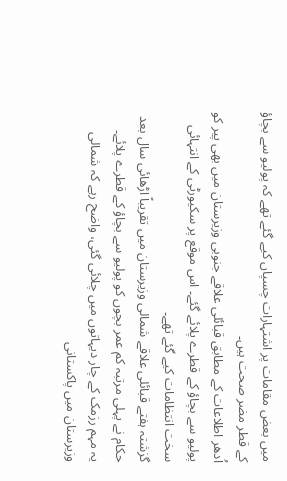میں بعض مقامات پر اشتہارات چسپاں کیے گئے تھے کہ پولیو سے بچاؤ کے قطر مضر صحت ہیں۔
اُدھر اطلاعات کے مطابق قبائلی علاقے جنوبی وزیرستان میں بھی پیر کو پولیو سے بچاؤ کے قطرے پلائے گئے۔ اس موقع پر سکیورٹی کے انتہائی سخت انتظامات کیے گئے تھے۔
گزشتہ ہفتے قبائلی علاقے شمالی وزیرستان میں تقریباً اڑھائی سال بعد حکام نے پہلی مرتبہ کم عمر بچوں کو پولیو سے بچاؤ کے قطرے پلائے۔
یہ مہم رزمک کے چار دیہاتوں میں چلائی گئی، واضح رہے کہ شمالی وزیرستان میں پاکستانی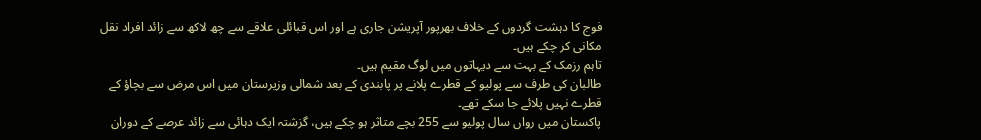فوج کا دہشت گردوں کے خلاف بھرپور آپریشن جاری ہے اور اس قبائلی علاقے سے چھ لاکھ سے زائد افراد نقل مکانی کر چکے ہیں۔
تاہم رزمک کے بہت سے دیہاتوں میں لوگ مقیم ہیں۔
طالبان کی طرف سے پولیو کے قطرے پلانے پر پابندی کے بعد شمالی وزیرستان میں اس مرض سے بچاؤ کے قطرے نہیں پلائے جا سکے تھے۔
پاکستان میں رواں سال پولیو سے 255 بچے متاثر ہو چکے ہیں، گزشتہ ایک دہائی سے زائد عرصے کے دوران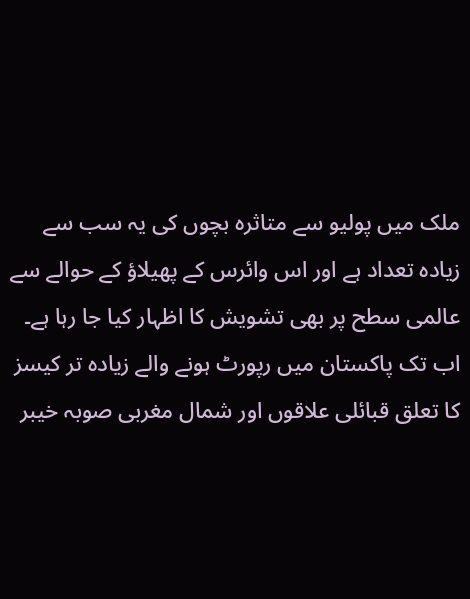ملک میں پولیو سے متاثرہ بچوں کی یہ سب سے زیادہ تعداد ہے اور اس وائرس کے پھیلاؤ کے حوالے سے عالمی سطح پر بھی تشویش کا اظہار کیا جا رہا ہے۔
اب تک پاکستان میں رپورٹ ہونے والے زیادہ تر کیسز کا تعلق قبائلی علاقوں اور شمال مغربی صوبہ خیبر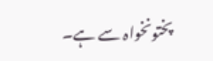پختونخواہ سے ہے۔